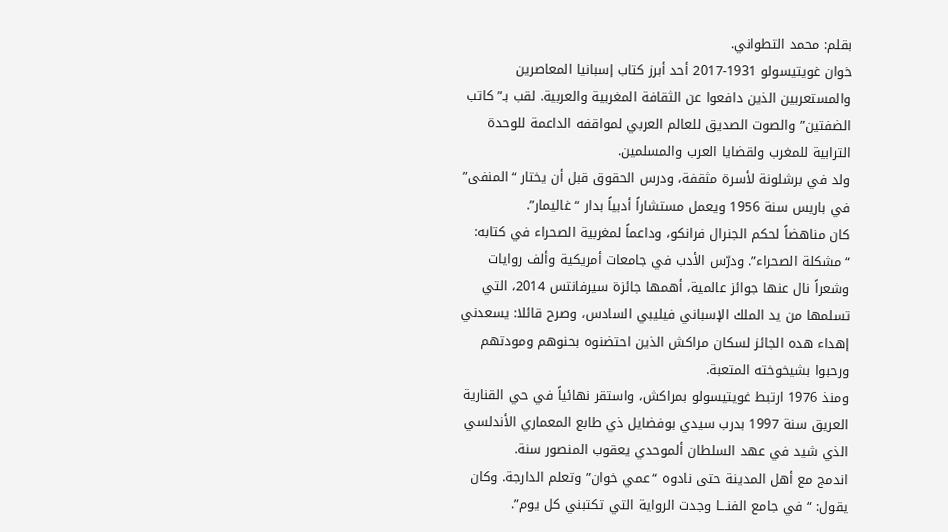بقلم: محمد التطواني.
خوان غويتيسولو 1931-2017 أحد أبرز كتاب إسبانيا المعاصرين والمستعربين الذين دافعوا عن الثقافة المغربية والعربية. لقب بـ”كاتب الضفتين” والصوت الصديق للعالم العربي لمواقفه الداعمة للوحدة الترابية للمغرب ولقضايا العرب والمسلمين.
ولد في برشلونة لأسرة مثقفة، ودرس الحقوق قبل أن يختار “المنفى” في باريس سنة 1956 ويعمل مستشاراً أدبياً بدار “غاليمار”.
كان مناهضاً لحكم الجنرال فرانكو، وداعماً لمغربية الصحراء في كتابه: “مشكلة الصحراء”. ودرّس الأدب في جامعات أمريكية وألف روايات وشعراً نال عنها جوائز عالمية، أهمها جائزة سيرفانتس 2014، التي تسلمها من يد الملك الإسباني فيليبي السادس، وصرح قائلا: يسعدني إهداء هده الجائز لسكان مراكش الذين احتضنوه بحنوهم ومودتهم ورحبوا بشيخوخته المتعبة.
ومنذ 1976 ارتبط غويتيسولو بمراكش، واستقر نهائياً في حي القنارية العريق سنة 1997 بدرب سيدي بوفضايل ذي طابع المعماري الأندلسي الذي شيد في عهد السلطان ألموحدي يعقوب المنصور سنة.
اندمج مع أهل المدينة حتى نادوه “عمي خوان” وتعلم الدارجة. وكان يقول: “في جامع الفنـــا وجدت الرواية التي تكتبني كل يوم”.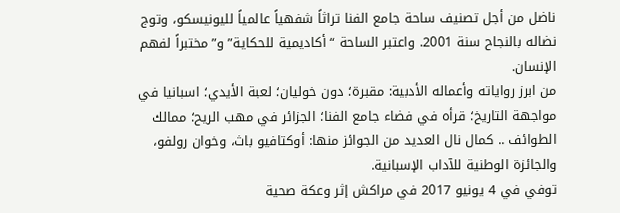ناضل من أجل تصنيف ساحة جامع الفنا تراثاً شفهياً عالمياً لليونيسكو، وتوج نضاله بالنجاح سنة 2001. واعتبر الساحة “أكاديمية للحكاية” و”مختبراً لفهم الإنسان.
من ابرز رواياته وأعماله الأدبية: مقبرة؛ دون خوليان؛ لعبة الأيدي؛ اسبانيا في مواجهة التاريخ؛ قرأه في فضاء جامع الفنا؛ الجزائر في مهب الريح؛ ممالك الطوائف .. كمال نال العديد من الجوائز منها: أوكتافيو باث، وخوان رولفو، والجائزة الوطنية للآداب الإسبانية.
توفي في 4 يونيو 2017 في مراكش إثر وعكة صحية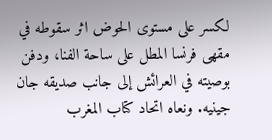لكسر على مستوى الحوض اثر سقوطه في مقهى فرنسا المطل على ساحة الفنا، ودفن بوصيته في العرائش إلى جانب صديقه جان جينيه. ونعاه اتحاد كتاب المغرب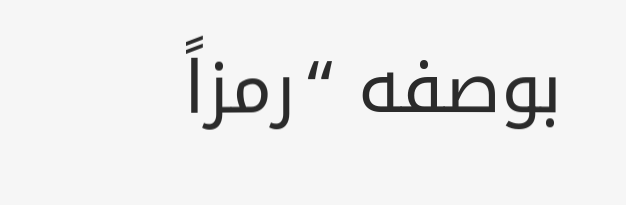بوصفه “رمزاً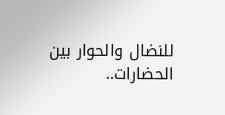للنضال والحوار بين الحضارات..